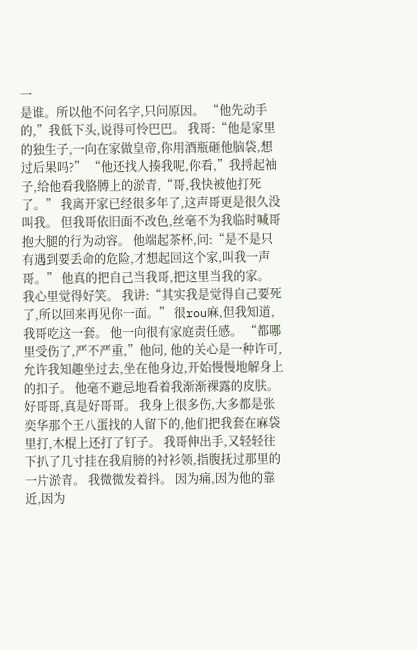一
是谁。所以他不问名字,只问原因。 “他先动手的,”我低下头,说得可怜巴巴。 我哥:“他是家里的独生子,一向在家做皇帝,你用酒瓶砸他脑袋,想过后果吗?” “他还找人揍我呢,你看,”我捋起袖子,给他看我胳膊上的淤青,“哥,我快被他打死了。” 我离开家已经很多年了,这声哥更是很久没叫我。 但我哥依旧面不改色,丝毫不为我临时喊哥抱大腿的行为动容。 他端起茶杯,问:“是不是只有遇到要丢命的危险,才想起回这个家,叫我一声哥。” 他真的把自己当我哥,把这里当我的家。 我心里觉得好笑。 我讲:“其实我是觉得自己要死了,所以回来再见你一面。” 很rou麻,但我知道,我哥吃这一套。 他一向很有家庭责任感。 “都哪里受伤了,严不严重,”他问, 他的关心是一种许可,允许我知趣坐过去,坐在他身边,开始慢慢地解身上的扣子。 他毫不避忌地看着我渐渐裸露的皮肤。 好哥哥,真是好哥哥。 我身上很多伤,大多都是张奕华那个王八蛋找的人留下的,他们把我套在麻袋里打,木棍上还打了钉子。 我哥伸出手,又轻轻往下扒了几寸挂在我肩膀的衬衫领,指腹抚过那里的一片淤青。 我微微发着抖。 因为痛,因为他的靠近,因为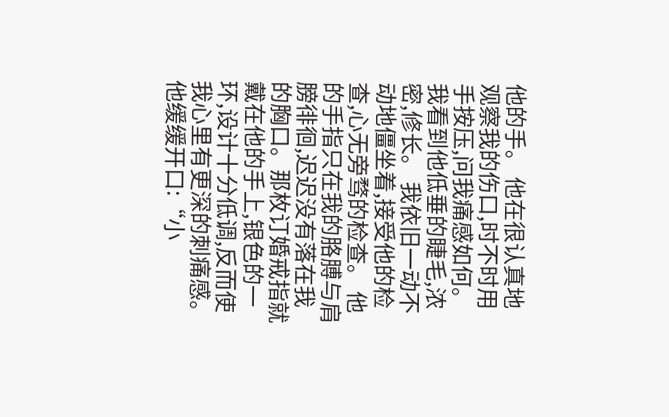他的手。 他在很认真地观察我的伤口,时不时用手按压,问我痛感如何。我看到他低垂的睫毛,浓密,修长。 我依旧一动不动地僵坐着,接受他的检查,心无旁骛的检查。 他的手指只在我的胳膊与肩膀徘徊,迟迟没有落在我的胸口。那枚订婚戒指就戴在他的手上,银色的一环,设计十分低调,反而使我心里有更深的刺痛感。 他缓缓开口:“小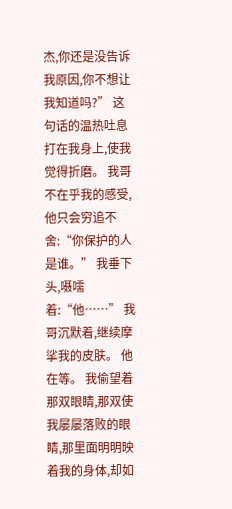杰,你还是没告诉我原因,你不想让我知道吗?” 这句话的温热吐息打在我身上,使我觉得折磨。 我哥不在乎我的感受,他只会穷追不舍:“你保护的人是谁。” 我垂下头,嗫嚅着:“他……” 我哥沉默着,继续摩挲我的皮肤。 他在等。 我偷望着那双眼睛,那双使我屡屡落败的眼睛,那里面明明映着我的身体,却如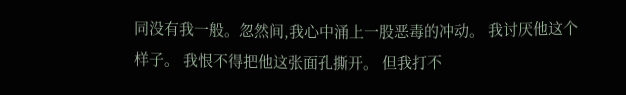同没有我一般。忽然间,我心中涌上一股恶毒的冲动。 我讨厌他这个样子。 我恨不得把他这张面孔撕开。 但我打不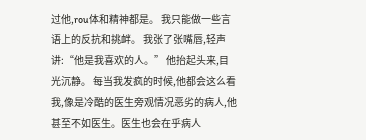过他,rou体和精神都是。 我只能做一些言语上的反抗和挑衅。 我张了张嘴唇,轻声讲:“他是我喜欢的人。” 他抬起头来,目光沉静。 每当我发疯的时候,他都会这么看我,像是冷酷的医生旁观情况恶劣的病人,他甚至不如医生。医生也会在乎病人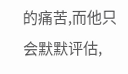的痛苦,而他只会默默评估,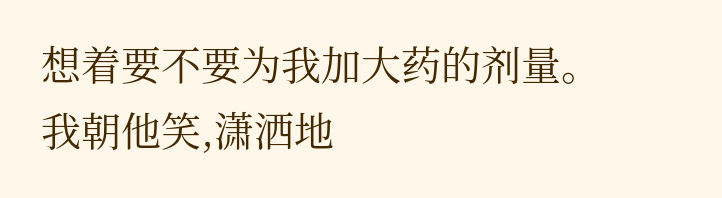想着要不要为我加大药的剂量。 我朝他笑,潇洒地